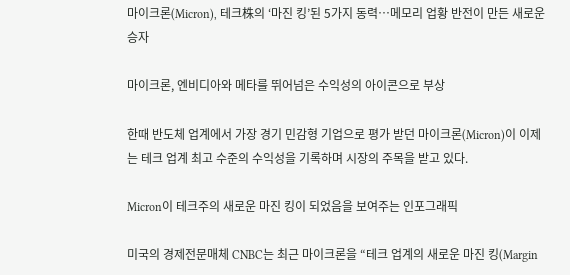마이크론(Micron), 테크株의 ‘마진 킹’된 5가지 동력…메모리 업황 반전이 만든 새로운 승자

마이크론, 엔비디아와 메타를 뛰어넘은 수익성의 아이콘으로 부상

한때 반도체 업계에서 가장 경기 민감형 기업으로 평가 받던 마이크론(Micron)이 이제는 테크 업계 최고 수준의 수익성을 기록하며 시장의 주목을 받고 있다.

Micron이 테크주의 새로운 마진 킹이 되었음을 보여주는 인포그래픽

미국의 경제전문매체 CNBC는 최근 마이크론을 “테크 업계의 새로운 마진 킹(Margin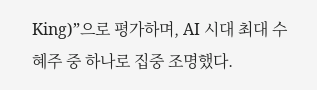King)”으로 평가하며, AI 시대 최대 수혜주 중 하나로 집중 조명했다.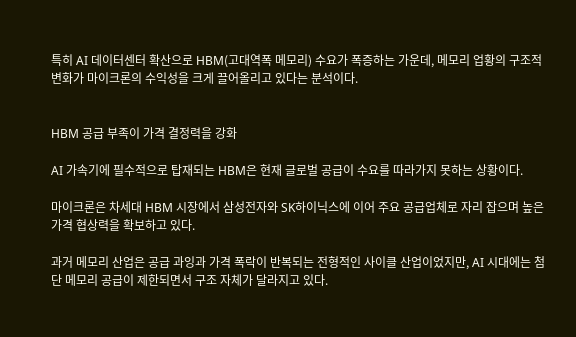특히 AI 데이터센터 확산으로 HBM(고대역폭 메모리) 수요가 폭증하는 가운데, 메모리 업황의 구조적 변화가 마이크론의 수익성을 크게 끌어올리고 있다는 분석이다.


HBM 공급 부족이 가격 결정력을 강화

AI 가속기에 필수적으로 탑재되는 HBM은 현재 글로벌 공급이 수요를 따라가지 못하는 상황이다.

마이크론은 차세대 HBM 시장에서 삼성전자와 SK하이닉스에 이어 주요 공급업체로 자리 잡으며 높은 가격 협상력을 확보하고 있다.

과거 메모리 산업은 공급 과잉과 가격 폭락이 반복되는 전형적인 사이클 산업이었지만, AI 시대에는 첨단 메모리 공급이 제한되면서 구조 자체가 달라지고 있다.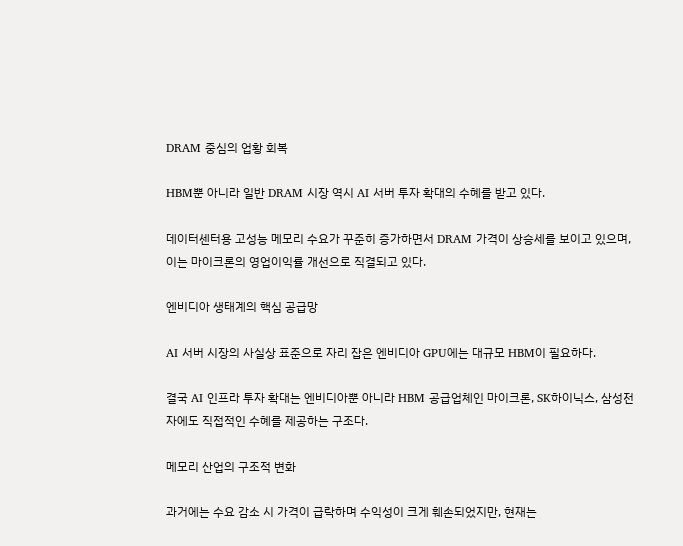DRAM 중심의 업황 회복

HBM뿐 아니라 일반 DRAM 시장 역시 AI 서버 투자 확대의 수혜를 받고 있다.

데이터센터용 고성능 메모리 수요가 꾸준히 증가하면서 DRAM 가격이 상승세를 보이고 있으며, 이는 마이크론의 영업이익률 개선으로 직결되고 있다.

엔비디아 생태계의 핵심 공급망

AI 서버 시장의 사실상 표준으로 자리 잡은 엔비디아 GPU에는 대규모 HBM이 필요하다.

결국 AI 인프라 투자 확대는 엔비디아뿐 아니라 HBM 공급업체인 마이크론, SK하이닉스, 삼성전자에도 직접적인 수혜를 제공하는 구조다.

메모리 산업의 구조적 변화

과거에는 수요 감소 시 가격이 급락하며 수익성이 크게 훼손되었지만, 현재는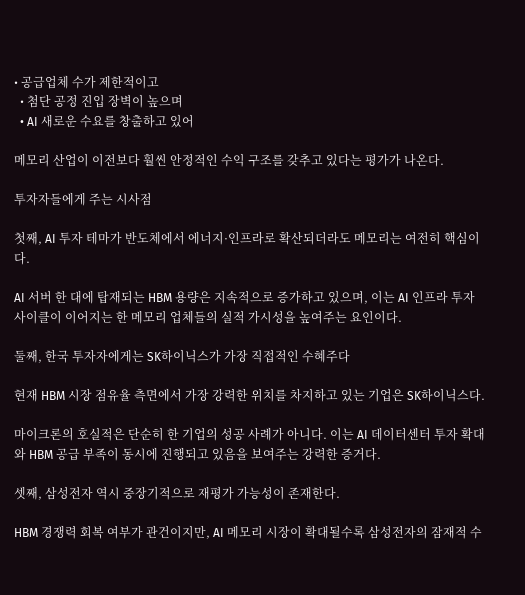• 공급업체 수가 제한적이고
  • 첨단 공정 진입 장벽이 높으며
  • AI 새로운 수요를 창출하고 있어

메모리 산업이 이전보다 훨씬 안정적인 수익 구조를 갖추고 있다는 평가가 나온다.

투자자들에게 주는 시사점

첫째, AI 투자 테마가 반도체에서 에너지·인프라로 확산되더라도 메모리는 여전히 핵심이다.

AI 서버 한 대에 탑재되는 HBM 용량은 지속적으로 증가하고 있으며, 이는 AI 인프라 투자 사이클이 이어지는 한 메모리 업체들의 실적 가시성을 높여주는 요인이다.

둘째, 한국 투자자에게는 SK하이닉스가 가장 직접적인 수혜주다

현재 HBM 시장 점유율 측면에서 가장 강력한 위치를 차지하고 있는 기업은 SK하이닉스다.

마이크론의 호실적은 단순히 한 기업의 성공 사례가 아니다. 이는 AI 데이터센터 투자 확대와 HBM 공급 부족이 동시에 진행되고 있음을 보여주는 강력한 증거다.

셋째, 삼성전자 역시 중장기적으로 재평가 가능성이 존재한다.

HBM 경쟁력 회복 여부가 관건이지만, AI 메모리 시장이 확대될수록 삼성전자의 잠재적 수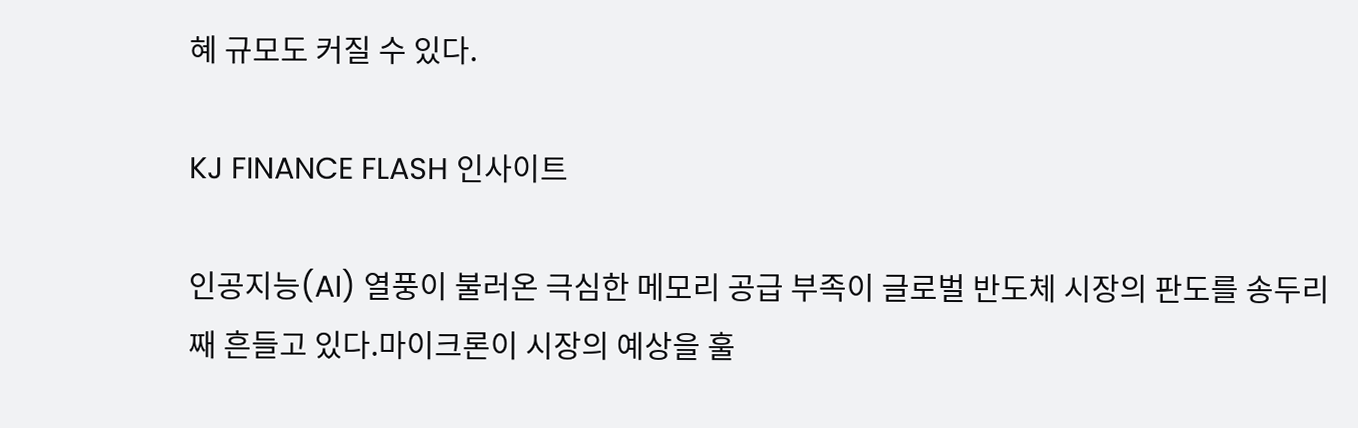혜 규모도 커질 수 있다.

KJ FINANCE FLASH 인사이트

인공지능(AI) 열풍이 불러온 극심한 메모리 공급 부족이 글로벌 반도체 시장의 판도를 송두리째 흔들고 있다.마이크론이 시장의 예상을 훌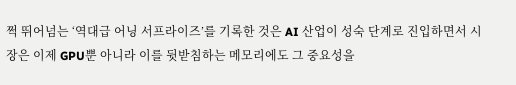쩍 뛰어넘는 ‘역대급 어닝 서프라이즈’를 기록한 것은 AI 산업이 성숙 단계로 진입하면서 시장은 이제 GPU뿐 아니라 이를 뒷받침하는 메모리에도 그 중요성을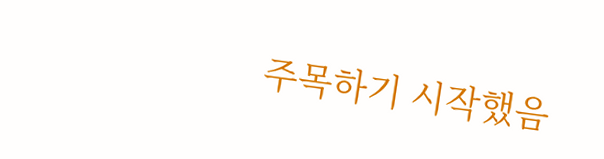주목하기 시작했음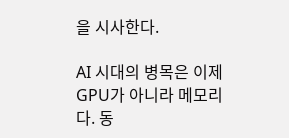을 시사한다.

AI 시대의 병목은 이제 GPU가 아니라 메모리다. 동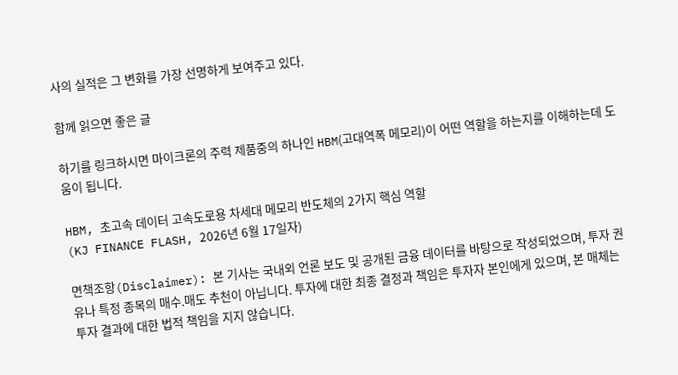사의 실적은 그 변화를 가장 선명하게 보여주고 있다.

함께 읽으면 좋은 글

하기를 링크하시면 마이크론의 주력 제품중의 하나인 HBM(고대역폭 메모리)이 어떤 역할을 하는지를 이해하는데 도움이 됩니다.

HBM, 초고속 데이터 고속도로용 차세대 메모리 반도체의 2가지 핵심 역할
(KJ FINANCE FLASH, 2026년 6월 17일자)

면책조항(Disclaimer): 본 기사는 국내외 언론 보도 및 공개된 금융 데이터를 바탕으로 작성되었으며, 투자 권유나 특정 종목의 매수.매도 추천이 아닙니다. 투자에 대한 최종 결정과 책임은 투자자 본인에게 있으며, 본 매체는 투자 결과에 대한 법적 책임을 지지 않습니다.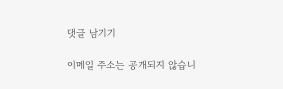댓글 남기기

이메일 주소는 공개되지 않습니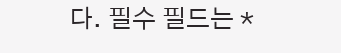다. 필수 필드는 *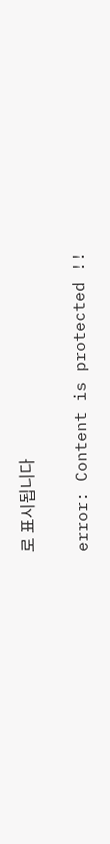로 표시됩니다

error: Content is protected !!